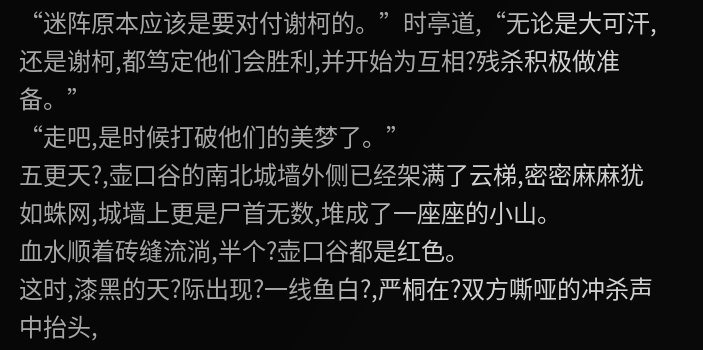“迷阵原本应该是要对付谢柯的。”时亭道,“无论是大可汗,还是谢柯,都笃定他们会胜利,并开始为互相?残杀积极做准备。”
“走吧,是时候打破他们的美梦了。”
五更天?,壶口谷的南北城墙外侧已经架满了云梯,密密麻麻犹如蛛网,城墙上更是尸首无数,堆成了一座座的小山。
血水顺着砖缝流淌,半个?壶口谷都是红色。
这时,漆黑的天?际出现?一线鱼白?,严桐在?双方嘶哑的冲杀声中抬头,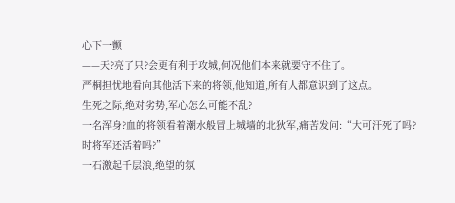心下一颤
——天?亮了只?会更有利于攻城,何况他们本来就要守不住了。
严桐担忧地看向其他活下来的将领,他知道,所有人都意识到了这点。
生死之际,绝对劣势,军心怎么可能不乱?
一名浑身?血的将领看着潮水般冒上城墙的北狄军,痛苦发问:“大可汗死了吗?时将军还活着吗?”
一石激起千层浪,绝望的氛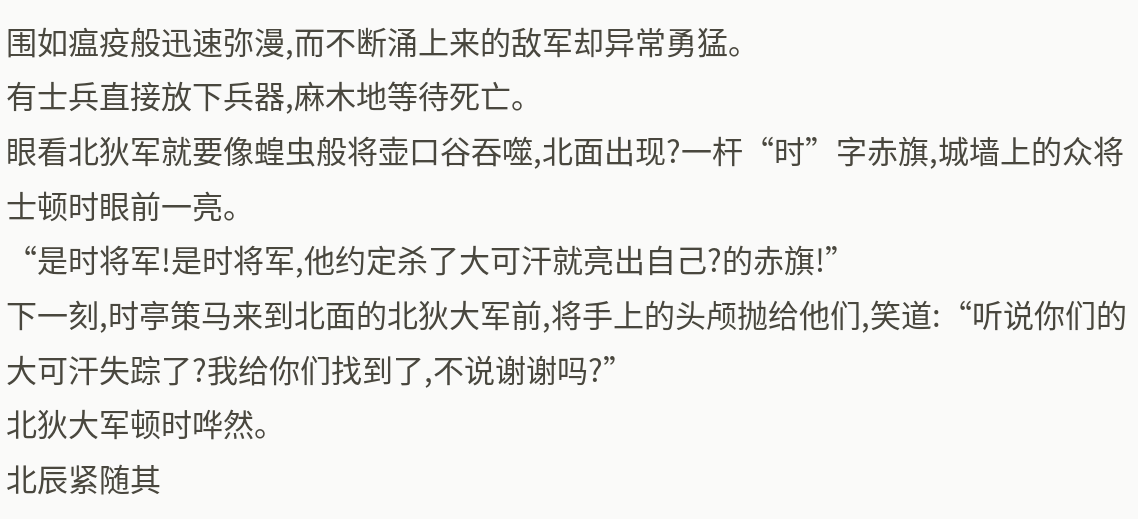围如瘟疫般迅速弥漫,而不断涌上来的敌军却异常勇猛。
有士兵直接放下兵器,麻木地等待死亡。
眼看北狄军就要像蝗虫般将壶口谷吞噬,北面出现?一杆“时”字赤旗,城墙上的众将士顿时眼前一亮。
“是时将军!是时将军,他约定杀了大可汗就亮出自己?的赤旗!”
下一刻,时亭策马来到北面的北狄大军前,将手上的头颅抛给他们,笑道:“听说你们的大可汗失踪了?我给你们找到了,不说谢谢吗?”
北狄大军顿时哗然。
北辰紧随其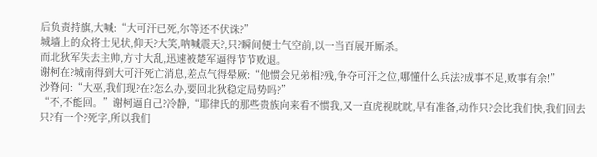后负责持旗,大喊:“大可汗已死,尔等还不伏诛?”
城墙上的众将士见状,仰天?大笑,呐喊震天?,只?瞬间便士气空前,以一当百展开厮杀。
而北狄军失去主帅,方寸大乱,迅速被楚军逼得节节败退。
谢柯在?城南得到大可汗死亡消息,差点气得晕厥:“他惯会兄弟相?残,争夺可汗之位,哪懂什么兵法?成事不足,败事有余!”
沙脊问:“大巫,我们现?在?怎么办,要回北狄稳定局势吗?”
“不,不能回。”谢柯逼自己?冷静,“耶律氏的那些贵族向来看不惯我,又一直虎视眈眈,早有准备,动作只?会比我们快,我们回去只?有一个?死字,所以我们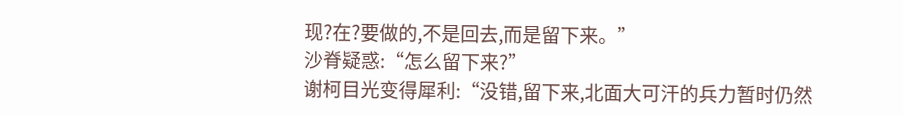现?在?要做的,不是回去,而是留下来。”
沙脊疑惑:“怎么留下来?”
谢柯目光变得犀利:“没错,留下来,北面大可汗的兵力暂时仍然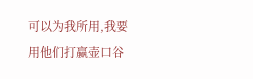可以为我所用,我要用他们打赢壶口谷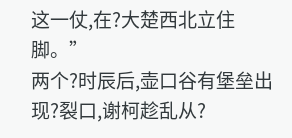这一仗,在?大楚西北立住脚。”
两个?时辰后,壶口谷有堡垒出现?裂口,谢柯趁乱从?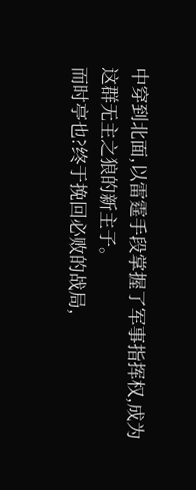中穿到北面,以雷霆手段掌握了军事指挥权,成为这群无主之狼的新主子。
而时亭也?终于挽回必败的战局,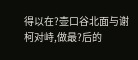得以在?壶口谷北面与谢柯对峙,做最?后的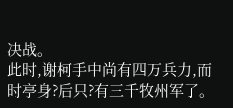决战。
此时,谢柯手中尚有四万兵力,而时亭身?后只?有三千牧州军了。